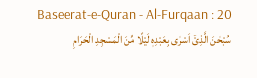Baseerat-e-Quran - Al-Furqaan : 20
سُبْحٰنَ الَّذِیْۤ اَسْرٰى بِعَبْدِهٖ لَیْلًا مِّنَ الْمَسْجِدِ الْحَرَامِ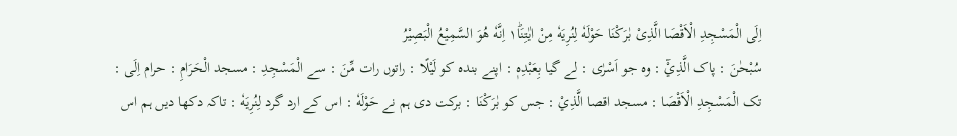اِلَى الْمَسْجِدِ الْاَقْصَا الَّذِیْ بٰرَكْنَا حَوْلَهٗ لِنُرِیَهٗ مِنْ اٰیٰتِنَا١ؕ اِنَّهٗ هُوَ السَّمِیْعُ الْبَصِیْرُ
سُبْحٰنَ : پاک الَّذِيْٓ : وہ جو اَسْرٰى : لے گیا بِعَبْدِهٖ : اپنے بندہ کو لَيْلًا : راتوں رات مِّنَ : سے الْمَسْجِدِ : مسجد الْحَرَامِ : حرام اِلَى : تک الْمَسْجِدِ الْاَقْصَا : مسجد اقصا الَّذِيْ : جس کو بٰرَكْنَا : برکت دی ہم نے حَوْلَهٗ : اس کے ارد گرد لِنُرِيَهٗ : تاکہ دکھا دیں ہم اس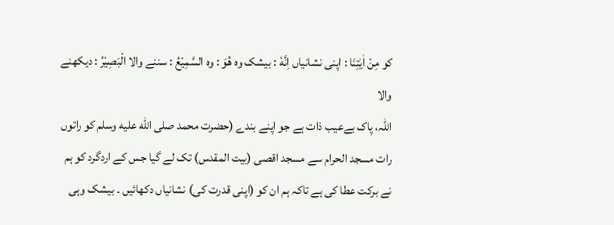کو مِنْ اٰيٰتِنَا : اپنی نشانیاں اِنَّهٗ : بیشک وہ هُوَ : وہ السَّمِيْعُ : سننے والا الْبَصِيْرُ : دیکھنے والا
اللہ، پاک بےعیب ذات ہے جو اپنے بندے (حضرت محمد صلى الله عليه وسلم کو راتوں رات مسجد الحرام سے مسجد اقصی (بیت المقدس) تک لے گیا جس کے اردگرد کو ہم نے برکت عطا کی ہے تاکہ ہم ان کو (اپنی قدرت کی) نشانیاں دکھائیں ۔ بیشک وہی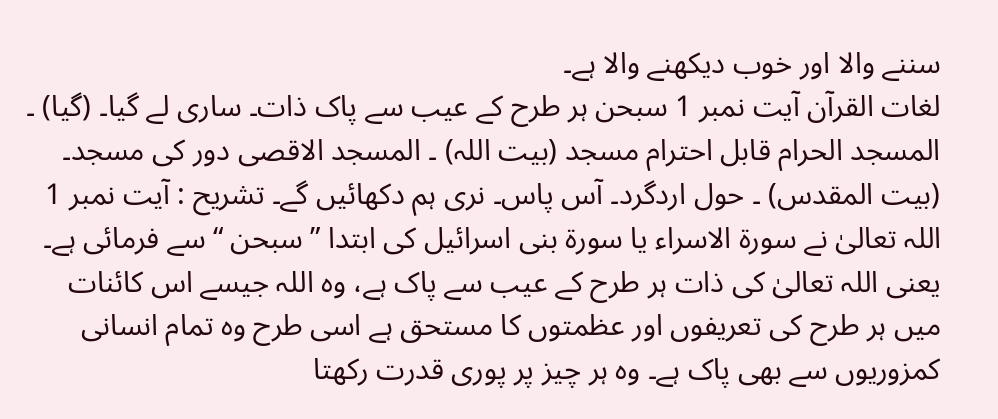سننے والا اور خوب دیکھنے والا ہے۔
لغات القرآن آیت نمبر 1 سبحن ہر طرح کے عیب سے پاک ذات۔ ساری لے گیا۔ (گیا) ۔ المسجد الحرام قابل احترام مسجد (بیت اللہ) ۔ المسجد الاقصی دور کی مسجد۔ (بیت المقدس) ۔ حول اردگرد۔ آس پاس۔ نری ہم دکھائیں گے۔ تشریح : آیت نمبر 1 اللہ تعالیٰ نے سورة الاسراء یا سورة بنی اسرائیل کی ابتدا ” سبحن “ سے فرمائی ہے۔ یعنی اللہ تعالیٰ کی ذات ہر طرح کے عیب سے پاک ہے، وہ اللہ جیسے اس کائنات میں ہر طرح کی تعریفوں اور عظمتوں کا مستحق ہے اسی طرح وہ تمام انسانی کمزوریوں سے بھی پاک ہے۔ وہ ہر چیز پر پوری قدرت رکھتا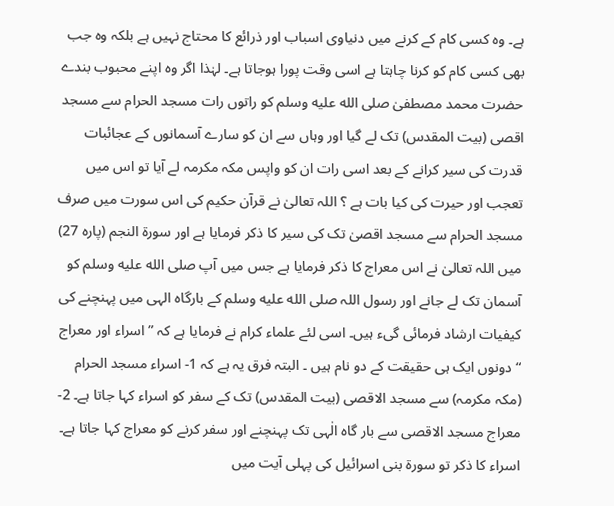ہے۔ وہ کسی کام کے کرنے میں دنیاوی اسباب اور ذرائع کا محتاج نہیں ہے بلکہ وہ جب بھی کسی کام کو کرنا چاہتا ہے اسی وقت پورا ہوجاتا ہے۔ لہٰذا اگر وہ اپنے محبوب بندے حضرت محمد مصطفیٰ صلى الله عليه وسلم کو راتوں رات مسجد الحرام سے مسجد اقصی (بیت المقدس) تک لے گیا اور وہاں سے ان کو سارے آسمانوں کے عجائبات قدرت کی سیر کرانے کے بعد اسی رات ان کو واپس مکہ مکرمہ لے آیا تو اس میں تعجب اور حیرت کی کیا بات ہے ؟ اللہ تعالیٰ نے قرآن حکیم کی اس سورت میں صرف مسجد الحرام سے مسجد اقصیٰ تک کی سیر کا ذکر فرمایا ہے اور سورة النجم (پارہ 27) میں اللہ تعالیٰ نے اس معراج کا ذکر فرمایا ہے جس میں آپ صلى الله عليه وسلم کو آسمان تک لے جانے اور رسول اللہ صلى الله عليه وسلم کے بارگاہ الہی میں پہنچنے کی کیفیات ارشاد فرمائی گیء ہیں۔ اسی لئے علماء کرام نے فرمایا ہے کہ ” اسراء اور معراج “ دونوں ایک ہی حقیقت کے دو نام ہیں ۔ البتہ فرق یہ ہے کہ 1- اسراء مسجد الحرام (مکہ مکرمہ) سے مسجد الاقصی (بیت المقدس) تک کے سفر کو اسراء کہا جاتا ہے۔ 2- معراج مسجد الاقصی سے بار گاہ الٰہی تک پہنچنے اور سفر کرنے کو معراج کہا جاتا ہے۔ اسراء کا ذکر تو سورة بنی اسرائیل کی پہلی آیت میں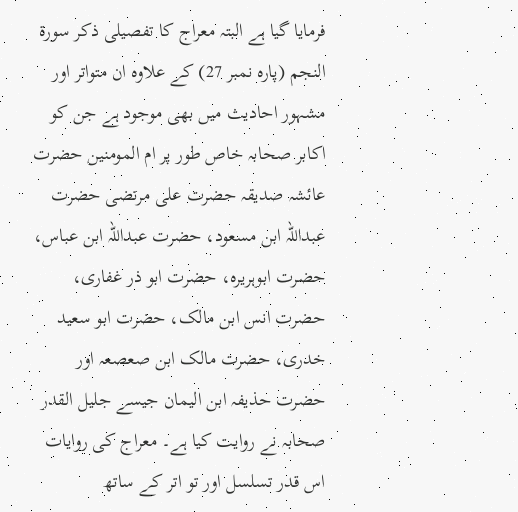فرمایا گیا ہے البتہ معراج کا تفصیلی ذکر سورة النجم (پارہ نمبر 27) کے علاوہ ان متواتر اور مشہور احادیث میں بھی موجود ہے جن کو اکابر صحابہ خاص طور پر ام المومنین حضرت عائشہ صدیقہ حضرت علی مرتضی حضرت عبداللہ ابن مسعود، حضرت عبداللہ ابن عباس، حضرت ابوہریرہ، حضرت ابو ذر غفاری، حضرت انس ابن مالک، حضرت ابو سعید خدری، حضرت مالک ابن صعصعہ اور حضرت حذیفہ ابن الیمان جیسے جلیل القدر صحابہ نے روایت کیا ہے۔ معراج کی روایات اس قدر تسلسل اور تو اتر کے ساتھ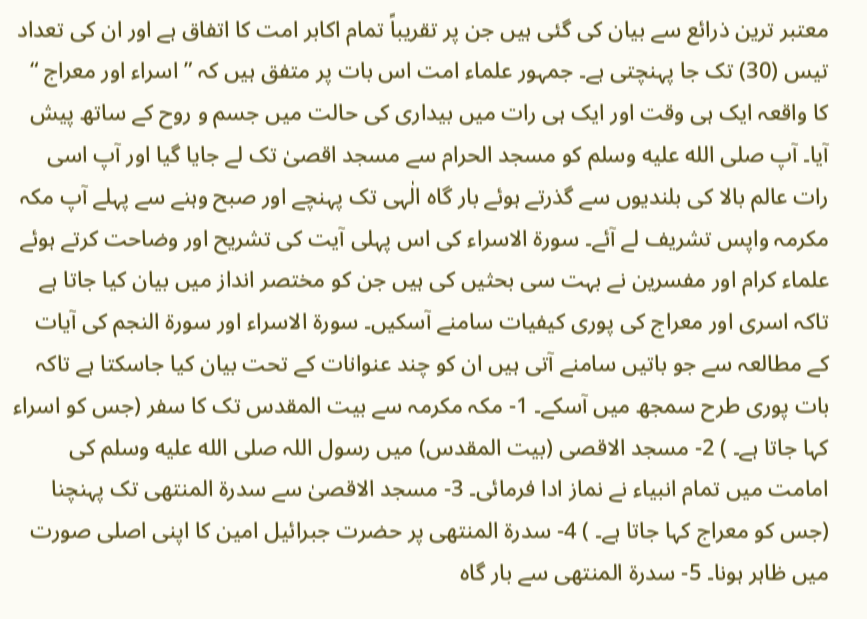معتبر ترین ذرائع سے بیان کی گئی ہیں جن پر تقریباً تمام اکابر امت کا اتفاق ہے اور ان کی تعداد تیس (30) تک جا پہنچتی ہے۔ جمہور علماء امت اس بات پر متفق ہیں کہ ” اسراء اور معراج “ کا واقعہ ایک ہی وقت اور ایک ہی رات میں بیداری کی حالت میں جسم و روح کے ساتھ پیش آیا۔ آپ صلى الله عليه وسلم کو مسجد الحرام سے مسجد اقصیٰ تک لے جایا گیا اور آپ اسی رات عالم بالا کی بلندیوں سے گذرتے ہوئے بار گاہ الٰہی تک پہنچے اور صبح وہنے سے پہلے آپ مکہ مکرمہ واپس تشریف لے آئے۔ سورۃ الاسراء کی اس پہلی آیت کی تشریح اور وضاحت کرتے ہوئے علماء کرام اور مفسرین نے بہت سی بحثیں کی ہیں جن کو مختصر انداز میں بیان کیا جاتا ہے تاکہ اسری اور معراج کی پوری کیفیات سامنے آسکیں۔ سورة الاسراء اور سورة النجم کی آیات کے مطالعہ سے جو باتیں سامنے آتی ہیں ان کو چند عنوانات کے تحت بیان کیا جاسکتا ہے تاکہ بات پوری طرح سمجھ میں آسکے۔ 1- مکہ مکرمہ سے بیت المقدس تک کا سفر (جس کو اسراء کہا جاتا ہے۔ ) 2- مسجد الاقصی (بیت المقدس) میں رسول اللہ صلى الله عليه وسلم کی امامت میں تمام انبیاء نے نماز ادا فرمائی۔ 3- مسجد الاقصیٰ سے سدرۃ المنتھی تک پہنچنا (جس کو معراج کہا جاتا ہے۔ ) 4- سدرۃ المنتھی پر حضرت جبرائیل امین کا اپنی اصلی صورت میں ظاہر ہونا۔ 5- سدرۃ المنتھی سے بار گاہ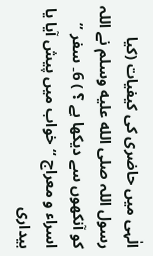الٰہی میں حاضری کی کیفیات (کیا رسول اللہ صلى الله عليه وسلم نے اللہ کو آنکھوں سے دیکھا ہے ؟ ) 6۔ سفر ” اسراء و معراج “ خواب میں پیش آیا یا بیداری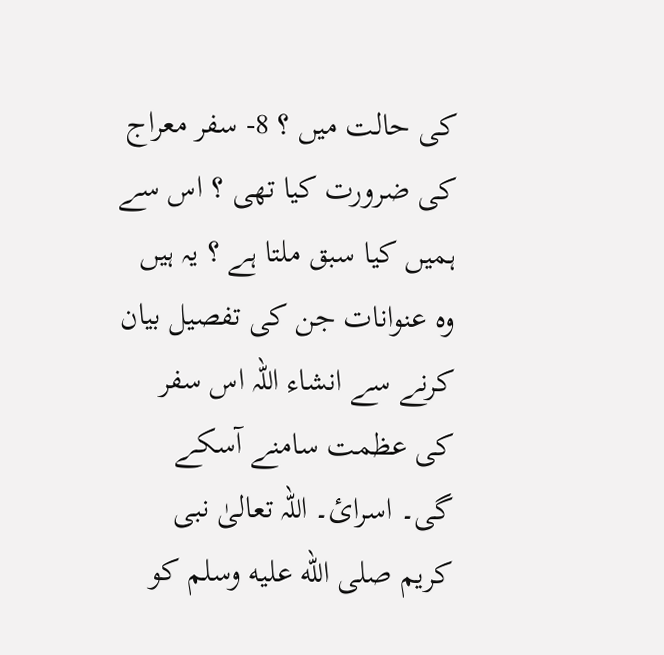کی حالت میں ؟ 8- سفر معراج کی ضرورت کیا تھی ؟ اس سے ہمیں کیا سبق ملتا ہے ؟ یہ ہیں وہ عنوانات جن کی تفصیل بیان کرنے سے انشاء اللہ اس سفر کی عظمت سامنے آسکے گی۔ اسرائ۔ اللہ تعالیٰ نبی کریم صلى الله عليه وسلم کو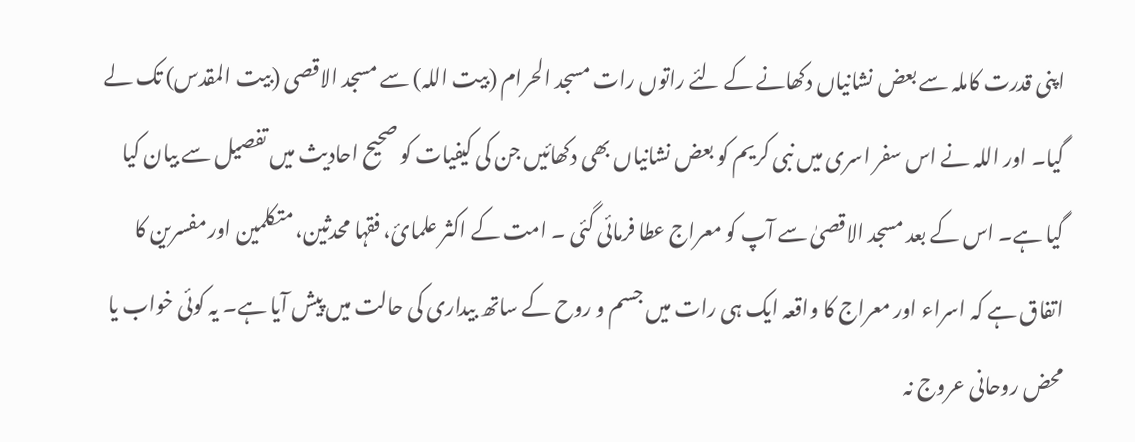اپنی قدرت کاملہ سے بعض نشانیاں دکھانے کے لئے راتوں رات مسجد الحرام (بیت اللہ) سے مسجد الاقصی (بیت المقدس) تک لے گیا۔ اور اللہ نے اس سفر اسری میں نبی کریم کو بعض نشانیاں بھی دکھائیں جن کی کیفیات کو صحیح احادیث میں تفصیل سے بیان کیا گیا ہے۔ اس کے بعد مسجد الاقصیٰ سے آپ کو معراج عطا فرمائی گئی ۔ امت کے اکثر علمائ، فقہا محدثین، متکلمین اور مفسرین کا اتفاق ہے کہ اسراء اور معراج کا واقعہ ایک ہی رات میں جسم و روح کے ساتھ بیداری کی حالت میں پیش آیا ہے۔ یہ کوئی خواب یا محض روحانی عروج نہ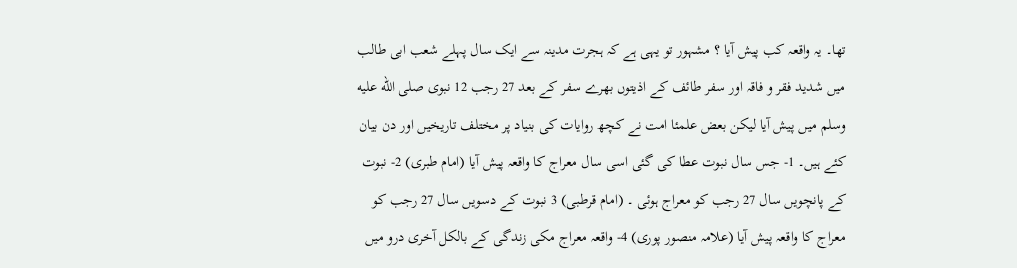تھا۔ یہ واقعہ کب پیش آیا ؟ مشہور تو یہی ہے کہ ہجرت مدینہ سے ایک سال پہلے شعب ابی طالب میں شدید فقر و فاقہ اور سفر طائف کے اذیتوں بھرے سفر کے بعد 27 رجب 12 نبوی صلى الله عليه وسلم میں پیش آیا لیکن بعض علمئا امت نے کچھ روایات کی بنیاد پر مختلف تاریخیں اور دن بیان کئے ہیں۔ 1- جس سال نبوت عطا کی گئی اسی سال معراج کا واقعہ پیش آیا (امام طبری) 2- نبوت کے پانچویں سال 27 رجب کو معراج ہوئی ۔ (امام قرطبی) 3 نبوت کے دسویں سال 27 رجب کو معراج کا واقعہ پیش آیا (علامہ منصور پوری) 4- واقعہ معراج مکی زندگی کے بالکل آخری درو میں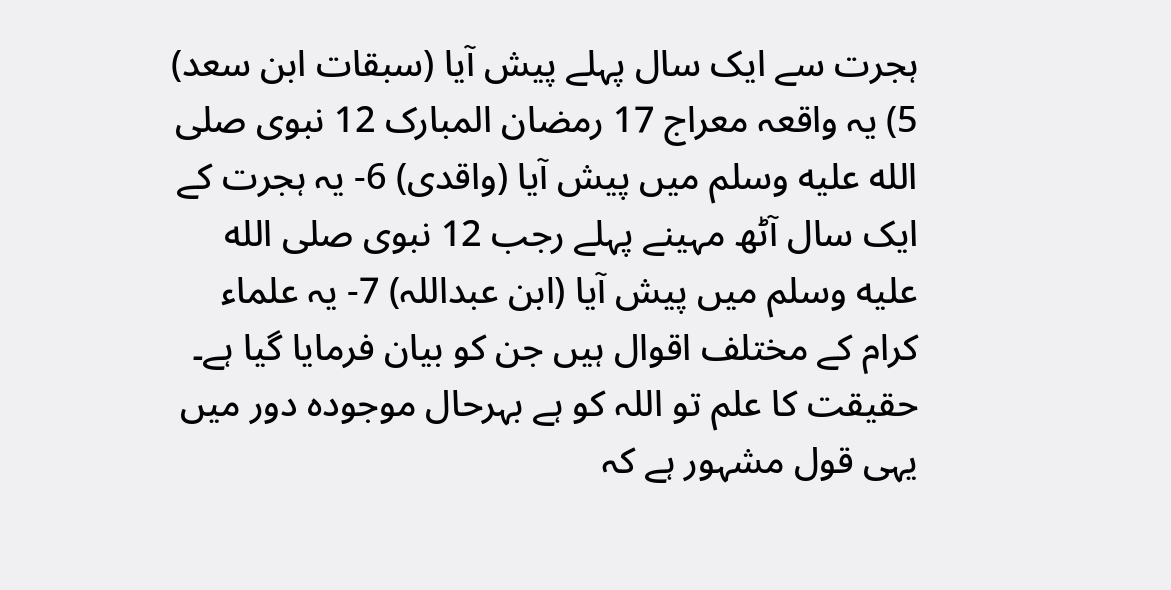ہجرت سے ایک سال پہلے پیش آیا (سبقات ابن سعد) 5) یہ واقعہ معراج 17 رمضان المبارک 12 نبوی صلى الله عليه وسلم میں پیش آیا (واقدی) 6- یہ ہجرت کے ایک سال آٹھ مہینے پہلے رجب 12 نبوی صلى الله عليه وسلم میں پیش آیا (ابن عبداللہ) 7- یہ علماء کرام کے مختلف اقوال ہیں جن کو بیان فرمایا گیا ہے۔ حقیقت کا علم تو اللہ کو ہے بہرحال موجودہ دور میں یہی قول مشہور ہے کہ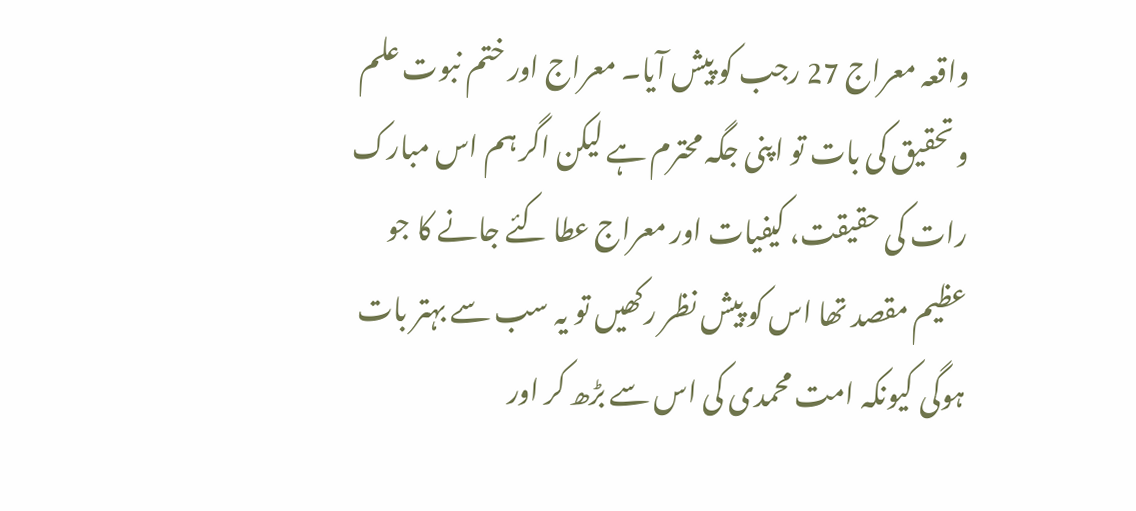واقعہ معراج 27 رجب کو پیش آیا۔ معراج اور ختم نبوت علم و تحقیق کی بات تو اپنی جگہ محترم ہے لیکن اگر ہم اس مبارک رات کی حقیقت، کیفیات اور معراج عطا کئے جانے کا جو عظیم مقصد تھا اس کو پیش نظر رکھیں تو یہ سب سے بہتر بات ہوگی کیونکہ امت محمدی کی اس سے بڑھ کر اور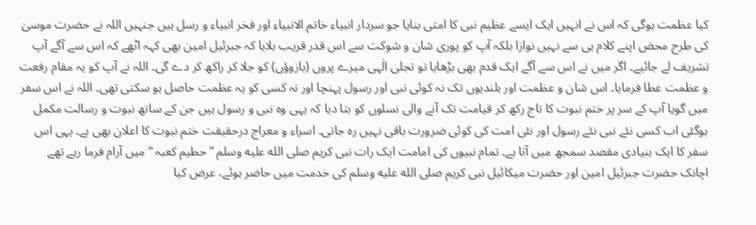کیا عظمت ہوگی کہ اس نے انہیں ایک ایسے عظیم نبی کا امتی بنایا جو سردار انبیاء خاتم الانبیاء اور فخر انبیاء و رسل ہیں جنہیں اللہ نے حضرت موسیٰ کی طرح محض اپنے کلام ہی سے نہیں نوازا بلکہ آپ کو پوری شان و شوکت سے اس قدر قریب بلایا کہ جبرئیل امین بھی کہہ اٹھے کہ اس سے آگے آپ تشریف لے جائیے۔ اگر میں نے اس سے آگے ایک قدم بھی بڑھایا تو تجلی الٰہی میرے پروں (بازوؤں) کو جلا کر راکھ کر دے گی۔ اللہ نے آپ کو یہ مقام رفعت و عظمت عطا فرمایا۔ اس شان و عظمت اور بلندیوں تک نہ کوئی نبی اور رسول پہنچا اور نہ کسی کو یہ عظمت حاصل ہو سکتی تھی۔ اللہ نے اس سفر میں گویا آپ کے سر پر ختم نبوت کا تاج رکھ کر قیامت تک آنے والی نسلوں کو بتا دیا کہ یہی وہ نبی و رسول ہیں جن کے ساتھ نبوت و رسالت مکمل ہوگئی اب کسی نئے نبی نئے رسول اور نئی امت کی کوئی ضرورت باقی نہیں رہ جاتی۔ اسراء و معراج درحقیقت ختم نبوت کا اعلان بھی ہے۔ یہی اس سفر کا ایک بنیادی مقصد سمجھ میں آتا ہے۔ تمام نبیوں کی امامت ایک رات نبی کریم صلى الله عليه وسلم ” حطیم کعبہ “ میں آرام فرما رہے تھے اچانک حضرت جبرئیل امین اور حضرت میکائیل نبی کریم صلى الله عليه وسلم کی خدمت میں حاضر ہوئے، عرض کیا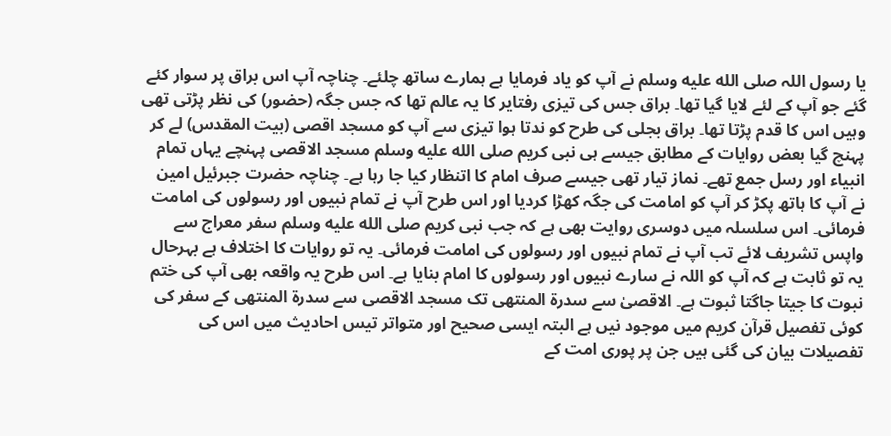یا رسول اللہ صلى الله عليه وسلم نے آپ کو یاد فرمایا ہے ہمارے ساتھ چلئے۔ چناچہ آپ اس براق پر سوار کئے گئے جو آپ کے لئے لایا گیا تھا۔ براق جس کی تیزی رفتایر کا یہ عالم تھا کہ جس جگہ (حضور) کی نظر پڑتی تھی وہیں اس کا قدم پڑتا تھا۔ براق بجلی کی طرح کو ندتا ہوا تیزی سے آپ کو مسجد اقصی (بیت المقدس) لے کر پہنچ گیا بعض روایات کے مطابق جیسے ہی نبی کریم صلى الله عليه وسلم مسجد الاقصی پہنچے یہاں تمام انبیاء اور رسل جمع تھے۔ نماز تیار تھی جیسے صرف امام کا اتنظار کیا جا رہا ہے۔ چناچہ حضرت جبرئیل امین نے آپ کا ہاتھ پکڑ کر آپ کو امامت کی جگہ کھڑا کردیا اور اس طرح آپ نے تمام نبیوں اور رسولوں کی امامت فرمائی۔ اس سلسلہ میں دوسری روایت بھی ہے کہ جب نبی کریم صلى الله عليه وسلم سفر معراج سے واپس تشریف لائے تب آپ نے تمام نبیوں اور رسولوں کی امامت فرمائی۔ یہ تو روایات کا اختلاف ہے بہرحال یہ تو ثابت ہے کہ آپ کو اللہ نے سارے نبیوں اور رسولوں کا امام بنایا ہے۔ اس طرح یہ واقعہ بھی آپ کی ختم نبوت کا جیتا جاگتا ثبوت ہے۔ الاقصیٰ سے سدرۃ المنتھی تک مسجد الاقصی سے سدرۃ المنتھی کے سفر کی کوئی تفصیل قرآن کریم میں موجود نیں ہے البتہ ایسی صحیح اور متواتر تیس احادیث میں اس کی تفصیلات بیان کی گئی ہیں جن پر پوری امت کے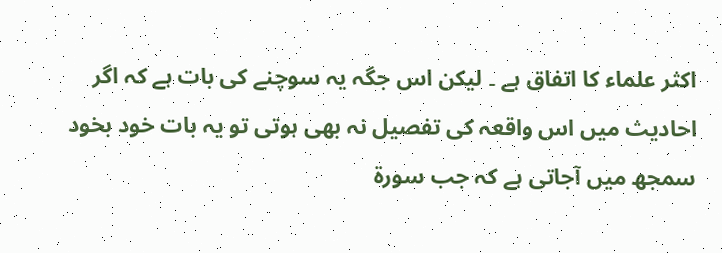اکثر علماء کا اتفاق ہے ۔ لیکن اس جگہ یہ سوچنے کی بات ہے کہ اگر احادیث میں اس واقعہ کی تفصیل نہ بھی ہوتی تو یہ بات خود بخود سمجھ میں آجاتی ہے کہ جب سورة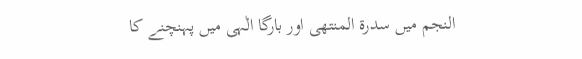النجم میں سدرۃ المنتھی اور بارگا الٰہی میں پہنچنے کا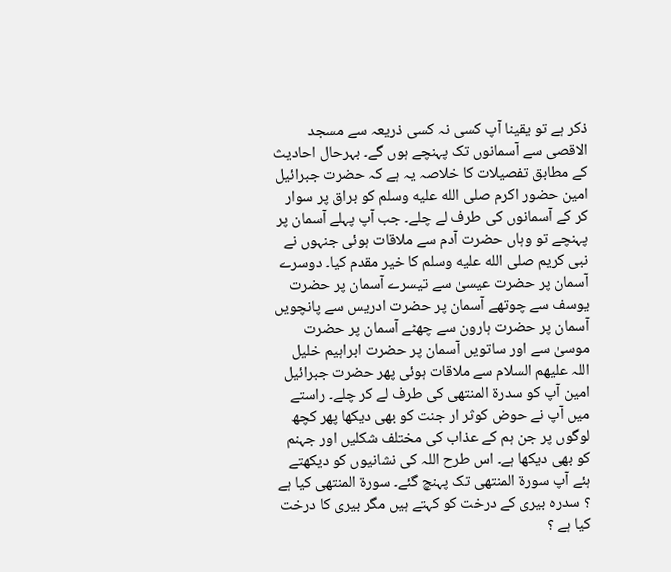ذکر ہے تو یقینا آپ کسی نہ کسی ذریعہ سے مسجد الاقصی سے آسمانوں تک پہنچے ہوں گے۔ بہرحال احادیث کے مطابق تفصیلات کا خلاصہ یہ ہے کہ حضرت جبرائیل امین حضور اکرم صلى الله عليه وسلم کو براق پر سوار کر کے آسمانوں کی طرف لے چلے۔ جب آپ پہلے آسمان پر پہنچے تو وہاں حضرت آدم سے ملاقات ہوئی جنہوں نے نبی کریم صلى الله عليه وسلم کا خیر مقدم کیا۔ دوسرے آسمان پر حضرت عیسیٰ سے تیسرے آسمان پر حضرت یوسف سے چوتھے آسمان پر حضرت ادریس سے پانچویں آسمان پر حضرت ہارون سے چھٹے آسمان پر حضرت موسیٰ سے اور ساتویں آسمان پر حضرت ابراہیم خلیل اللہ علیھم السلام سے ملاقات ہوئی پھر حضرت جبرائیل امین آپ کو سدرۃ المنتھی کی طرف لے کر چلے۔ راستے میں آپ نے حوض کوثر ار جنت کو بھی دیکھا پھر کچھ لوگوں پر جن ہم کے عذاب کی مختلف شکلیں اور جہنم کو بھی دیکھا ہے۔ اس طرح اللہ کی نشانیوں کو دیکھتے ہئے آپ سورة المنتھی تک پہنچ گئے۔ سورۃ المنتھی کیا ہے ؟ سدرہ بیری کے درخت کو کہتے ہیں مگر بیری کا درخت کیا ہے ؟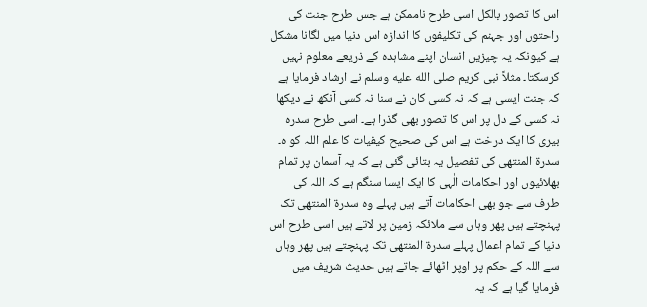اس کا تصور بالکل اسی طرح ناممکن ہے جس طرح جنت کی راحتوں اور جہنم کی تکلیفوں کا اندازہ اس دنیا میں لگانا مشکل ہے کیونکہ یہ چیزیں انسان اپنے مشاہدہ کے ذریعے معلوم نہیں کرسکتا۔ مثلاً نبی کریم صلى الله عليه وسلم نے ارشاد فرمایا ہے کہ جنت ایسی ہے کہ نہ کسی کان نے سنا نہ کسی آنکھ نے دیکھا نہ کسی کے دل پر اس کا تصور بھی گذرا ہے۔ اسی طرح سدرہ بیری کا ایک درخت ہے اس کی صحیح کیفیات کا علم اللہ کو ہ۔ سدرۃ المنتھی کی تفصیل یہ بتائی گئی ہے کہ یہ آسمان پر تمام بھلائیوں اور احکامات الٰہی کا ایک ایسا سنگم ہے کہ اللہ کی طرف سے جو بھی احکامات آتے ہیں پہلے وہ سدرۃ المنتھی تک پہنچتے ہیں پھر وہاں سے ملائکہ زمین پر لاتے ہیں اسی طرح اس دنیا کے تمام اعمال پہلے سدرۃ المنتھی تک پہنچتے ہیں پھر وہاں سے اللہ کے حکم پر اوپر اٹھائے جاتے ہیں حدیث شریف میں فرمایا گیا ہے کہ یہ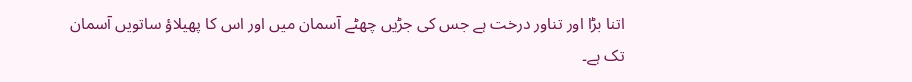اتنا بڑا اور تناور درخت ہے جس کی جڑیں چھٹے آسمان میں اور اس کا پھیلاؤ ساتویں آسمان تک ہے۔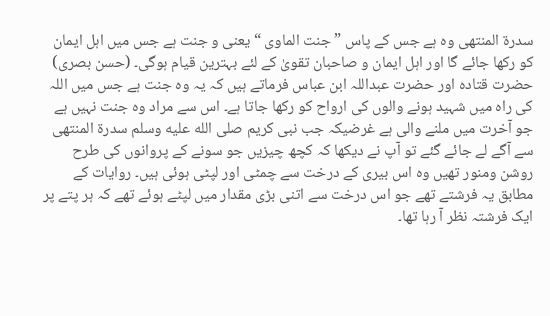سدرۃ المنتھی وہ ہے جس کے پاس ” جنت الماوی “ یعنی و جنت ہے جس میں اہل ایمان کو رکھا جائے گا اور اہل ایمان و صاحبان تقویٰ کے لئے بہترین قیام ہوگی۔ (حسن بصری) حضرت قتادہ اور حضرت عبداللہ ابن عباس فرماتے ہیں کہ یہ وہ جنت ہے جس میں اللہ کی راہ میں شہید ہونے والوں کی ارواح کو رکھا جاتا ہے۔ اس سے مراد وہ جنت نہیں ہے جو آخرت میں ملنے والی ہے غرضیکہ جب نبی کریم صلى الله عليه وسلم سدرۃ المنتھی سے آگے لے جائے گئے تو آپ نے دیکھا کہ کچھ چیزیں جو سونے کے پروانوں کی طرح روشن ومنور تھیں وہ اس بیری کے درخت سے چمٹی اور لپٹی ہوئی ہیں۔ روایات کے مطابق یہ فرشتے تھے جو اس درخت سے اتنی بڑی مقدار میں لپٹے ہوئے تھے کہ ہر پتے پر ایک فرشتہ نظر آ رہا تھا۔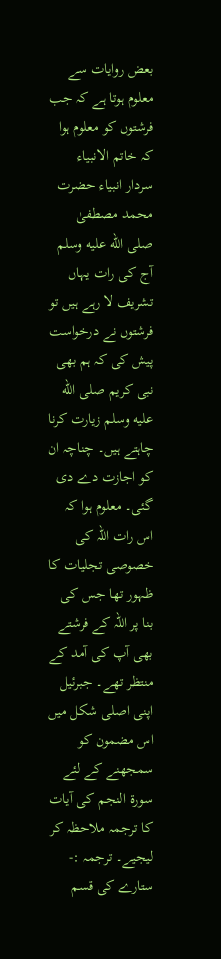بعض روایات سے معلوم ہوتا ہے کہ جب فرشتوں کو معلوم ہوا کہ خاتم الانبیاء سردار انبیاء حضرت محمد مصطفیٰ صلى الله عليه وسلم آج کی رات یہاں تشریف لا رہے ہیں تو فرشتوں نے درخواست پیش کی کہ ہم بھی نبی کریم صلى الله عليه وسلم زیارت کرنا چاہتے ہیں۔ چناچہ ان کو اجازت دے دی گئی۔ معلوم ہوا کہ اس رات اللہ کی خصوصی تجلیات کا ظہور تھا جس کی بنا پر اللہ کے فرشتے بھی آپ کی آمد کے منتظر تھے۔ جبرئیل اپنی اصلی شکل میں اس مضمون کو سمجھنے کے لئے سورة النجم کی آیات کا ترجمہ ملاحظہ کر لیجیے۔ ترجمہ :- ستارے کی قسم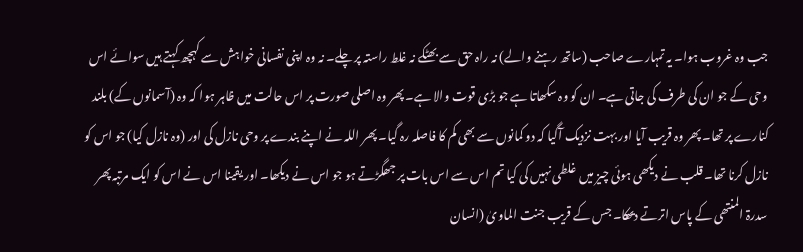جب وہ غروب ہوا۔ یہ تمہارے صاحب (ساتھ رہنے والے) نہ راہ حق سے بھٹکے نہ غلط راستہ پر چلے۔ نہ وہ اپنی نفسانی خواہش سے کہچھ کہتے ہیں سوائے اس وحی کے جو ان کی طرف کی جاتی ہے۔ ان کو وہ سکھاتا ہے جو بڑی قوت والا ہے۔ پھر وہ اصلی صورت پر اس حالت میں ظاہر ہوا کہ وہ (آسمانوں کے) بلند کنارے پر تھا۔ پھر وہ قریب آیا اور بہت نزدیک آگیا کہ دو کمانوں سے بھی کم کا فاصلہ رہ گیا۔ پھر اللہ نے اپنے بندے پر وحی نازل کی اور (وہ نازل کیا) جو اس کو نازل کرنا تھا۔ قلب نے دیکھی ہوئی چیز میں غلطی نہیں کی کیا تم اس سے اس بات پر جھگڑتے ہو جو اس نے دیکھا۔ اور یقینا اس نے اس کو ایک مرتبہ پھر سدرۃ المنتھی کے پاس اترتے دیھکا۔ جس کے قریب جنت الماویٰ (انسان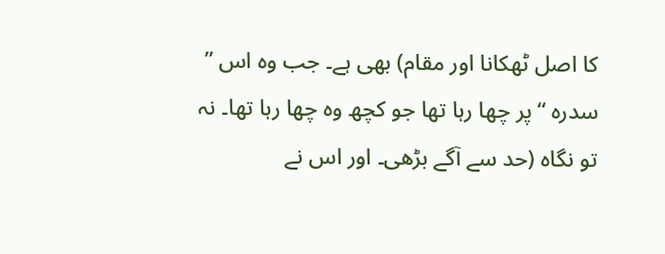کا اصل ٹھکانا اور مقام) بھی ہے۔ جب وہ اس ” سدرہ “ پر چھا رہا تھا جو کچھ وہ چھا رہا تھا۔ نہ تو نگاہ (حد سے آگے بڑھی۔ اور اس نے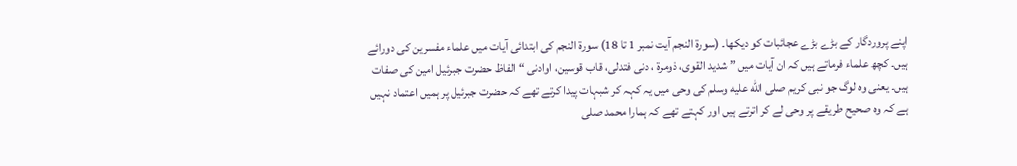اپنے پروردگار کے بڑے بڑے عجائبات کو دیکھا۔ (سورۃ النجم آیت نمبر 1 تا 18) سورۃ النجم کی ابتدائی آیات میں علماء مفسرین کی دورائے ہیں۔ کچھ علماء فرماتے ہیں کہ ان آیات میں ” شدید القوی، ذومرۃ ، دنی فتدلی، قاب قوسین، اوادنی “ الفاظ حضرت جبرئیل امین کی صفات ہیں۔ یعنی وہ لوگ جو نبی کریم صلى الله عليه وسلم کی وحی میں یہ کہہ کر شبہات پیدا کرتے تھے کہ حضرت جبرئیل پر ہمیں اعتماد نہیں ہے کہ وہ صحیح طریقے پر وحی لے کر اترتے ہیں اور کہتے تھے کہ ہمارا محمد صلى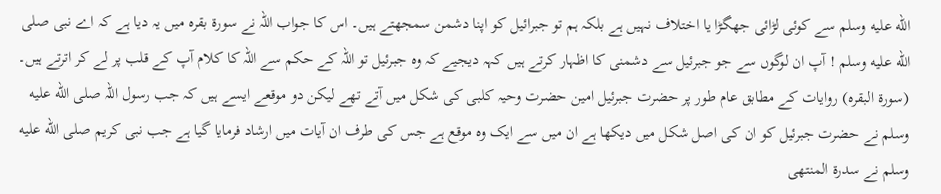الله عليه وسلم سے کوئی لڑائی جھگڑا یا اختلاف نہیں ہے بلکہ ہم تو جبرائیل کو اپنا دشمن سمجھتے ہیں۔ اس کا جواب اللہ نے سورة بقرہ میں یہ دیا ہے کہ اے نبی صلى الله عليه وسلم ! آپ ان لوگوں سے جو جبرئیل سے دشمنی کا اظہار کرتے ہیں کہہ دیجیے کہ وہ جبرئیل تو اللہ کے حکم سے اللہ کا کلام آپ کے قلب پر لے کر اترتے ہیں۔ (سورۃ البقرہ) روایات کے مطابق عام طور پر حضرت جبرئیل امین حضرت وحیہ کلبی کی شکل میں آتے تھے لیکن دو موقعے ایسے ہیں کہ جب رسول اللہ صلى الله عليه وسلم نے حضرت جبرئیل کو ان کی اصل شکل میں دیکھا ہے ان میں سے ایک وہ موقع ہے جس کی طرف ان آیات میں ارشاد فرمایا گیا ہے جب نبی کریم صلى الله عليه وسلم نے سدرۃ المنتھی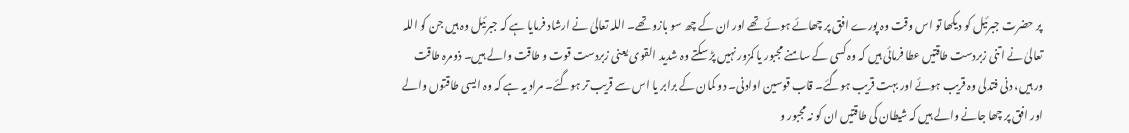پر حضرت جبرئیل کو دیکھا تو اس وقت وہ پورے افق پر چھائے ہوئے تھے اور ان کے چھ سو بازو تھے۔ اللہ تعالیٰ نے ارشاد فرمایا ہے کہ جبرئیل وہ ہیں جن کو اللہ تعالیٰ نے اتنی زبردست طاقتیں عطا فرمائی ہیں کہ وہ کسی کے سامنے مجبور یا کمزور نہیں پڑ سکتے وہ شدید القوی یعنی زبردست قوت و طاقت والے ہیں۔ ذومرہ طاقت ور ہیں، دنی فتدلی وہ قریب ہوئے اور بہت قریب ہوگئے۔ قاب قوسین اوادنی۔ دو کمان کے برابر یا اس سے قریب تر ہوگئے۔ مراد یہ ہے کہ وہ ایسی طاقتوں والے اور افق پر چھا جانے والے ہیں کہ شیطان کی طاقتیں ان کو نہ مجبور و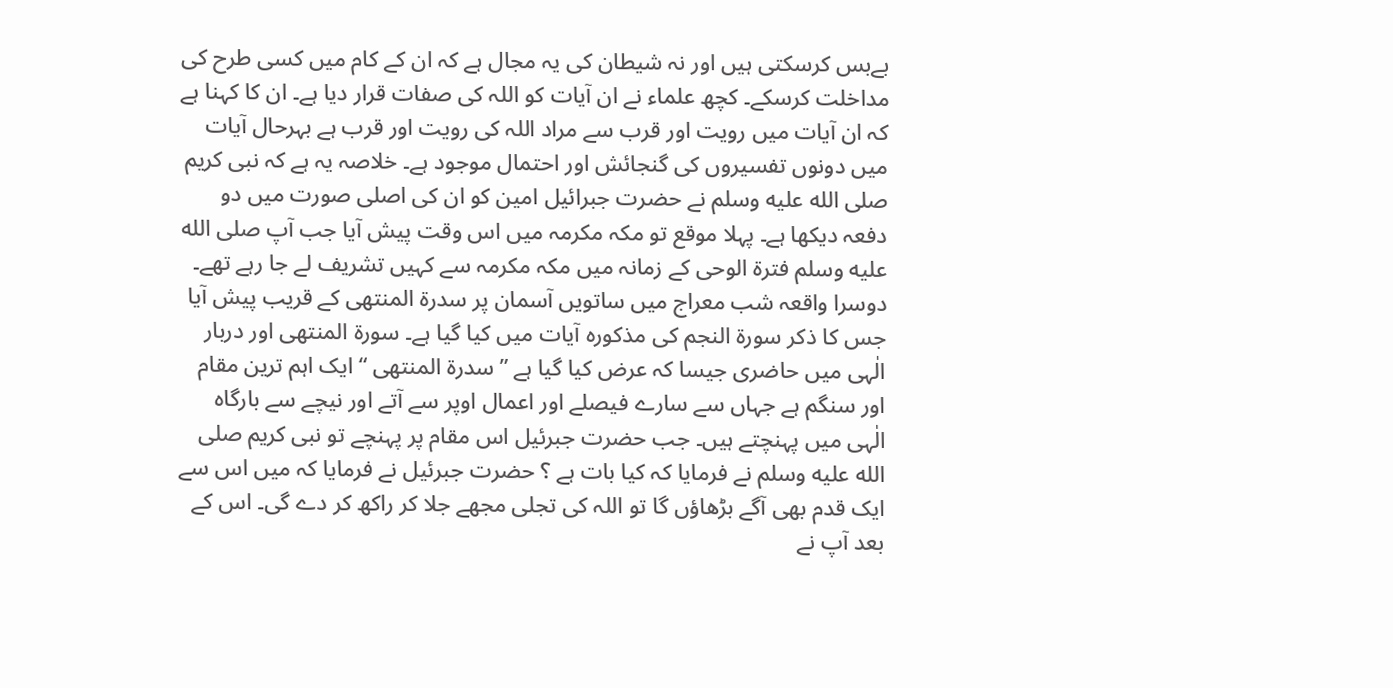بےبس کرسکتی ہیں اور نہ شیطان کی یہ مجال ہے کہ ان کے کام میں کسی طرح کی مداخلت کرسکے۔ کچھ علماء نے ان آیات کو اللہ کی صفات قرار دیا ہے۔ ان کا کہنا ہے کہ ان آیات میں رویت اور قرب سے مراد اللہ کی رویت اور قرب ہے بہرحال آیات میں دونوں تفسیروں کی گنجائش اور احتمال موجود ہے۔ خلاصہ یہ ہے کہ نبی کریم صلى الله عليه وسلم نے حضرت جبرائیل امین کو ان کی اصلی صورت میں دو دفعہ دیکھا ہے۔ پہلا موقع تو مکہ مکرمہ میں اس وقت پیش آیا جب آپ صلى الله عليه وسلم فترۃ الوحی کے زمانہ میں مکہ مکرمہ سے کہیں تشریف لے جا رہے تھے۔ دوسرا واقعہ شب معراج میں ساتویں آسمان پر سدرۃ المنتھی کے قریب پیش آیا جس کا ذکر سورة النجم کی مذکورہ آیات میں کیا گیا ہے۔ سورۃ المنتھی اور دربار الٰہی میں حاضری جیسا کہ عرض کیا گیا ہے ” سدرۃ المنتھی “ ایک اہم ترین مقام اور سنگم ہے جہاں سے سارے فیصلے اور اعمال اوپر سے آتے اور نیچے سے بارگاہ الٰہی میں پہنچتے ہیں۔ جب حضرت جبرئیل اس مقام پر پہنچے تو نبی کریم صلى الله عليه وسلم نے فرمایا کہ کیا بات ہے ؟ حضرت جبرئیل نے فرمایا کہ میں اس سے ایک قدم بھی آگے بڑھاؤں گا تو اللہ کی تجلی مجھے جلا کر راکھ کر دے گی۔ اس کے بعد آپ نے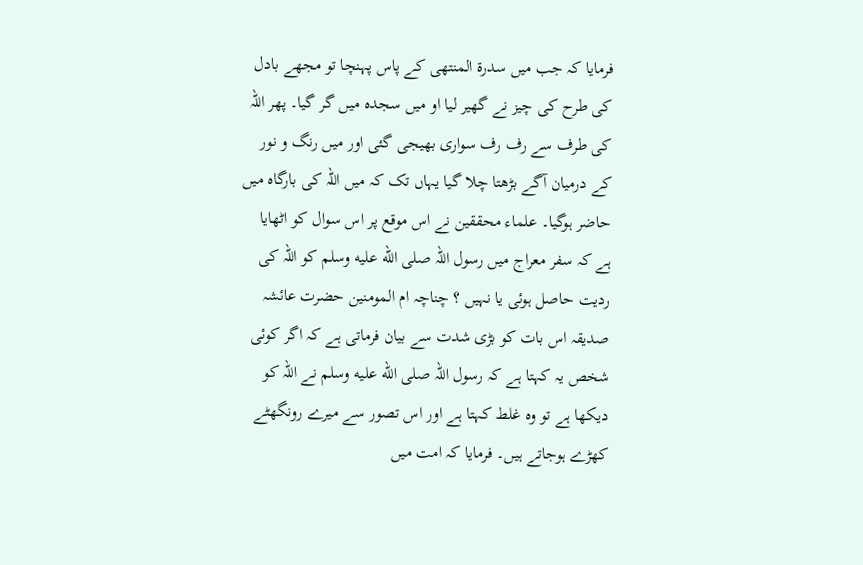فرمایا کہ جب میں سدرۃ المنتھی کے پاس پہنچا تو مجھے بادل کی طرح کی چیز نے گھیر لیا او میں سجدہ میں گر گیا۔ پھر اللہ کی طرف سے رف رف سواری بھیجی گئی اور میں رنگ و نور کے درمیان آگے بڑھتا چلا گیا یہاں تک کہ میں اللہ کی بارگاہ میں حاضر ہوگیا۔ علماء محققین نے اس موقع پر اس سوال کو اٹھایا ہے کہ سفر معراج میں رسول اللہ صلى الله عليه وسلم کو اللہ کی ردیت حاصل ہوئی یا نہیں ؟ چناچہ ام المومنین حضرت عائشہ صدیقہ اس بات کو بڑی شدت سے بیان فرماتی ہے کہ اگر کوئی شخص یہ کہتا ہے کہ رسول اللہ صلى الله عليه وسلم نے اللہ کو دیکھا ہے تو وہ غلط کہتا ہے اور اس تصور سے میرے رونگھٹے کھڑے ہوجاتے ہیں۔ فرمایا کہ امت میں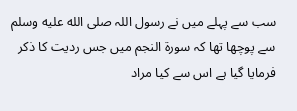سب سے پہلے میں نے رسول اللہ صلى الله عليه وسلم سے پوچھا تھا کہ سورة النجم میں جس ردیت کا ذکر فرمایا گیا ہے اس سے کیا مراد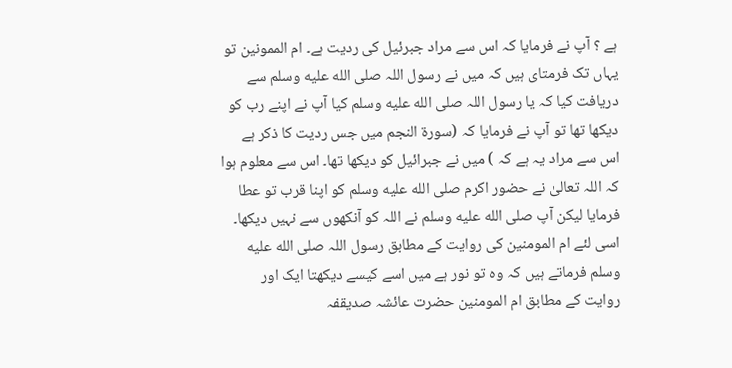ہے ؟ آپ نے فرمایا کہ اس سے مراد جبرئیل کی ردیت ہے۔ ام الممونین تو یہاں تک فرمتای ہیں کہ میں نے رسول اللہ صلى الله عليه وسلم سے دریافت کیا کہ یا رسول اللہ صلى الله عليه وسلم کیا آپ نے اپنے رب کو دیکھا تھا تو آپ نے فرمایا کہ (سورۃ النجم میں جس ردیت کا ذکر ہے اس سے مراد یہ ہے کہ ) میں نے جبرائیل کو دیکھا تھا۔ اس سے معلوم ہوا کہ اللہ تعالیٰ نے حضور اکرم صلى الله عليه وسلم کو اپنا قرب تو عطا فرمایا لیکن آپ صلى الله عليه وسلم نے اللہ کو آنکھوں سے نہیں دیکھا۔ اسی لئے ام المومنین کی روایت کے مطابق رسول اللہ صلى الله عليه وسلم فرماتے ہیں کہ وہ تو نور ہے میں اسے کیسے دیکھتا ایک اور روایت کے مطابق ام المومنین حضرت عائشہ صدیقفہ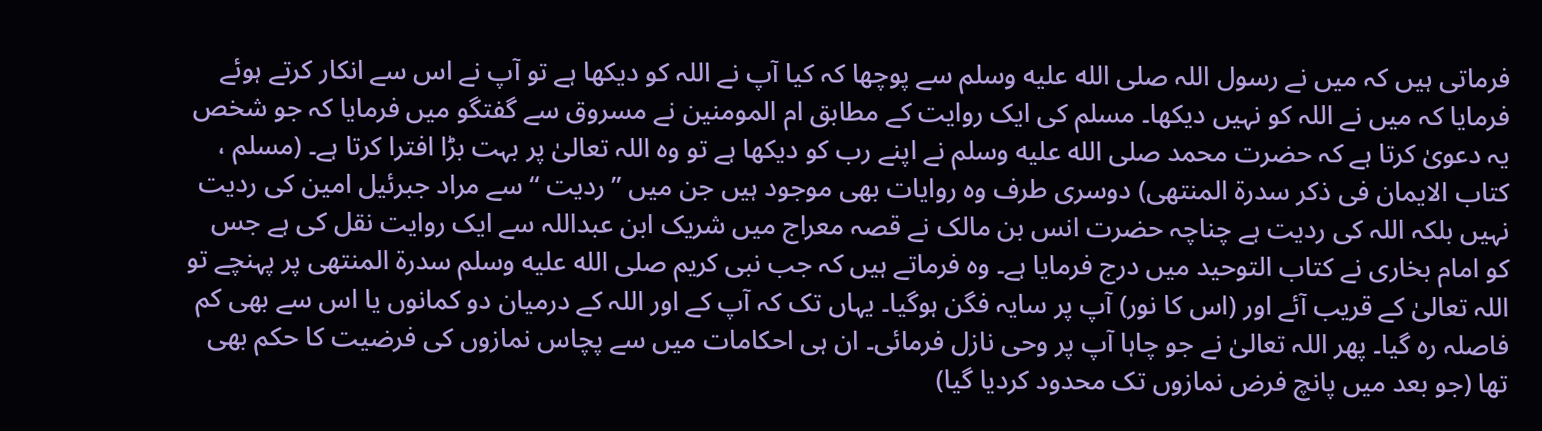فرماتی ہیں کہ میں نے رسول اللہ صلى الله عليه وسلم سے پوچھا کہ کیا آپ نے اللہ کو دیکھا ہے تو آپ نے اس سے انکار کرتے ہوئے فرمایا کہ میں نے اللہ کو نہیں دیکھا۔ مسلم کی ایک روایت کے مطابق ام المومنین نے مسروق سے گفتگو میں فرمایا کہ جو شخص یہ دعویٰ کرتا ہے کہ حضرت محمد صلى الله عليه وسلم نے اپنے رب کو دیکھا ہے تو وہ اللہ تعالیٰ پر بہت بڑا افترا کرتا ہے۔ (مسلم ، کتاب الایمان فی ذکر سدرۃ المنتھی) دوسری طرف وہ روایات بھی موجود ہیں جن میں ” ردیت “ سے مراد جبرئیل امین کی ردیت نہیں بلکہ اللہ کی ردیت ہے چناچہ حضرت انس بن مالک نے قصہ معراج میں شریک ابن عبداللہ سے ایک روایت نقل کی ہے جس کو امام بخاری نے کتاب التوحید میں درج فرمایا ہے۔ وہ فرماتے ہیں کہ جب نبی کریم صلى الله عليه وسلم سدرۃ المنتھی پر پہنچے تو اللہ تعالیٰ کے قریب آئے اور (اس کا نور) آپ پر سایہ فگن ہوگیا۔ یہاں تک کہ آپ کے اور اللہ کے درمیان دو کمانوں یا اس سے بھی کم فاصلہ رہ گیا۔ پھر اللہ تعالیٰ نے جو چاہا آپ پر وحی نازل فرمائی۔ ان ہی احکامات میں سے پچاس نمازوں کی فرضیت کا حکم بھی تھا (جو بعد میں پانچ فرض نمازوں تک محدود کردیا گیا)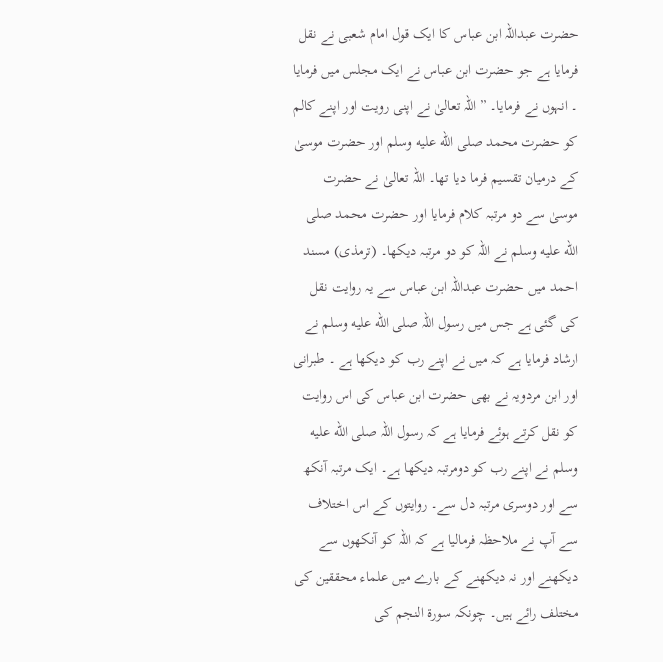حضرت عبداللہ ابن عباس کا ایک قول امام شعبی نے نقل فرمایا ہے جو حضرت ابن عباس نے ایک مجلس میں فرمایا ۔ انہوں نے فرمایا۔ ” اللہ تعالیٰ نے اپنی رویت اور اپنے کالم کو حضرت محمد صلى الله عليه وسلم اور حضرت موسیٰ کے درمیان تقسیم فرما دیا تھا۔ اللہ تعالیٰ نے حضرت موسیٰ سے دو مرتبہ کلام فرمایا اور حضرت محمد صلى الله عليه وسلم نے اللہ کو دو مرتبہ دیکھا۔ (ترمذی) مسند احمد میں حضرت عبداللہ ابن عباس سے یہ روایت نقل کی گئی ہے جس میں رسول اللہ صلى الله عليه وسلم نے ارشاد فرمایا ہے کہ میں نے اپنے رب کو دیکھا ہے ۔ طبرانی اور ابن مردویہ نے بھی حضرت ابن عباس کی اس روایت کو نقل کرتے ہوئے فرمایا ہے کہ رسول اللہ صلى الله عليه وسلم نے اپنے رب کو دومرتبہ دیکھا ہے۔ ایک مرتبہ آنکھ سے اور دوسری مرتبہ دل سے۔ روایتوں کے اس اختلاف سے آپ نے ملاحظہ فرمالیا ہے کہ اللہ کو آنکھوں سے دیکھنے اور نہ دیکھنے کے بارے میں علماء محققین کی مختلف رائے ہیں۔ چونکہ سورة النجم کی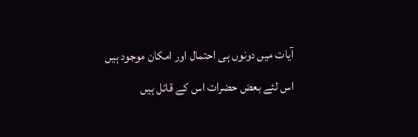آیات میں دونوں ہی احتمال اور امکان موجود ہیں اس لئے بعض حضرات اس کے قائل ہیں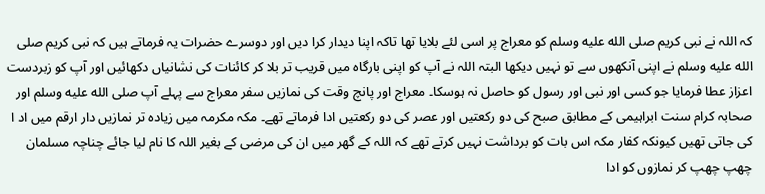کہ اللہ نے نبی کریم صلى الله عليه وسلم کو معراج پر اسی لئے بلایا تھا تاکہ اپنا دیدار کرا دیں اور دوسرے حضرات یہ فرماتے ہیں کہ نبی کریم صلى الله عليه وسلم نے اپنی آنکھوں سے تو نہیں دیکھا البتہ اللہ نے آپ کو اپنی بارگاہ میں قریب تر بلا کر کائنات کی نشانیاں دکھائیں اور آپ کو زبردست اعزاز عطا فرمایا جو کسی اور نبی اور رسول کو حاصل نہ ہوسکا۔ معراج اور پانچ وقت کی نمازیں سفر معراج سے پہلے آپ صلى الله عليه وسلم اور صحابہ کرام سنت ابراہیمی کے مطابق صبح کی دو رکعتیں اور عصر کی دو رکعتیں ادا فرماتے تھے۔ مکہ مکرمہ میں زیادہ تر نمازیں دار ارقم میں اد ا کی جاتی تھیں کیونکہ کفار مکہ اس بات کو برداشت نہیں کرتے تھے کہ اللہ کے گھر میں ان کی مرضی کے بغیر اللہ کا نام لیا جائے چناچہ مسلمان چھپ چھپ کر نمازوں کو ادا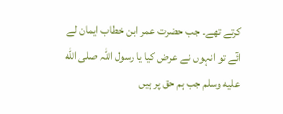کرتے تھے۔ جب حضرت عمر ابن خطاب ایمان لے ائٓے تو انہوں نے عرض کیا یا رسول اللہ صلى الله عليه وسلم جب ہم حق پر ہیں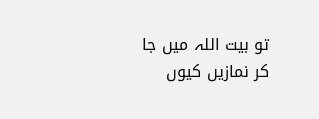تو بیت اللہ میں جا کر نمازیں کیوں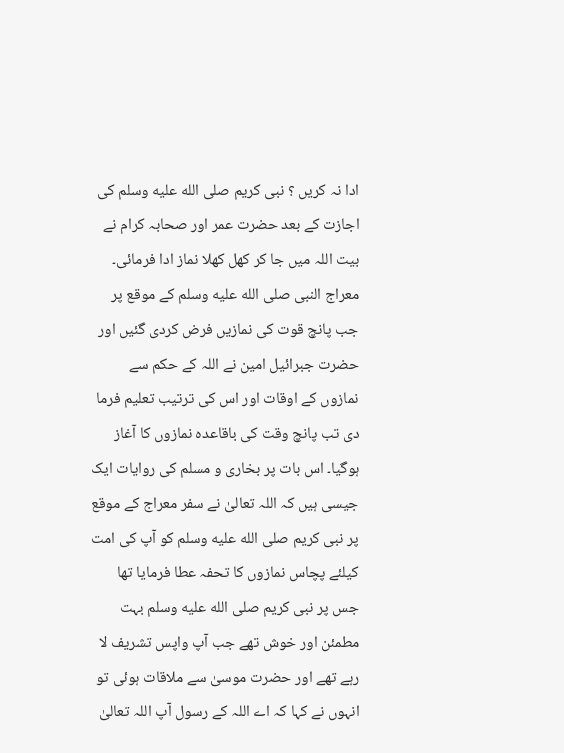ادا نہ کریں ؟ نبی کریم صلى الله عليه وسلم کی اجازت کے بعد حضرت عمر اور صحابہ کرام نے بیت اللہ میں جا کر کھل کھلا نماز ادا فرمائی۔ معراج النبی صلى الله عليه وسلم کے موقع پر جب پانچ قوت کی نمازیں فرض کردی گئیں اور حضرت جبرائیل امین نے اللہ کے حکم سے نمازوں کے اوقات اور اس کی ترتیب تعلیم فرما دی تب پانچ وقت کی باقاعدہ نمازوں کا آغاز ہوگیا۔ اس بات پر بخاری و مسلم کی روایات ایک جیسی ہیں کہ اللہ تعالیٰ نے سفر معراج کے موقع پر نبی کریم صلى الله عليه وسلم کو آپ کی امت کیلئے پچاس نمازوں کا تحفہ عطا فرمایا تھا جس پر نبی کریم صلى الله عليه وسلم بہت مطمئن اور خوش تھے جب آپ واپس تشریف لا رہے تھے اور حضرت موسیٰ سے ملاقات ہوئی تو انہوں نے کہا کہ اے اللہ کے رسول آپ اللہ تعالیٰ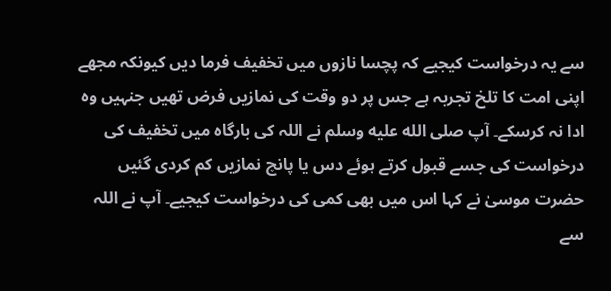سے یہ درخواست کیجیے کہ پچسا نازوں میں تخفیف فرما دیں کیونکہ مجھے اپنی امت کا تلخ تجربہ ہے جس پر دو وقت کی نمازیں فرض تھیں جنہیں وہ ادا نہ کرسکے۔ آپ صلى الله عليه وسلم نے اللہ کی بارگاہ میں تخفیف کی درخواست کی جسے قبول کرتے ہوئے دس یا پانچ نمازیں کم کردی گئیں حضرت موسیٰ نے کہا اس میں بھی کمی کی درخواست کیجیے۔ آپ نے اللہ سے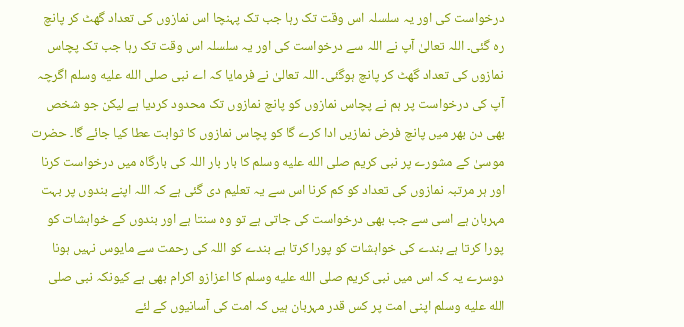درخواست کی اور یہ سلسلہ اس وقت تک رہا جب تک پہنچا اس نمازوں کی تعداد گھٹ کر پانچ رہ گئی۔ اللہ تعالیٰ آپ نے اللہ سے درخواست کی اور یہ سلسلہ اس وقت تک رہا جب تک پچاس نمازوں کی تعداد گھٹ کر پانچ ہوگئی۔ اللہ تعالیٰ نے فرمایا کہ اے نبی صلى الله عليه وسلم اگرچہ آپ کی درخواست پر ہم نے پچاس نمازوں کو پانچ نمازوں تک محدود کردیا ہے لیکن جو شخص بھی دن بھر میں پانچ فرض نمازیں ادا کرے گا کو پچاس نمازوں کا ثوابت عطا کیا جائے گا۔ حضرت موسیٰ کے مشورے پر نبی کریم صلى الله عليه وسلم کا بار بار اللہ کی بارگاہ میں درخواست کرنا اور ہر مرتبہ نمازوں کی تعداد کو کم کرنا اس سے یہ تعلیم دی گئی ہے کہ اللہ اپنے بندوں پر بہت مہربان ہے اسی سے جب بھی درخواست کی جاتی ہے تو وہ سنتا ہے اور بندوں کے خواہشات کو پورا کرتا ہے بندے کی خواہشات کو پورا کرتا ہے بندے کو اللہ کی رحمت سے مایوس نہیں ہونا دوسرے یہ کہ اس میں نبی کریم صلى الله عليه وسلم کا اعزازو اکرام بھی ہے کیونکہ نبی صلى الله عليه وسلم اپنی امت پر کس قدر مہربان ہیں کہ امت کی آسانیوں کے لئے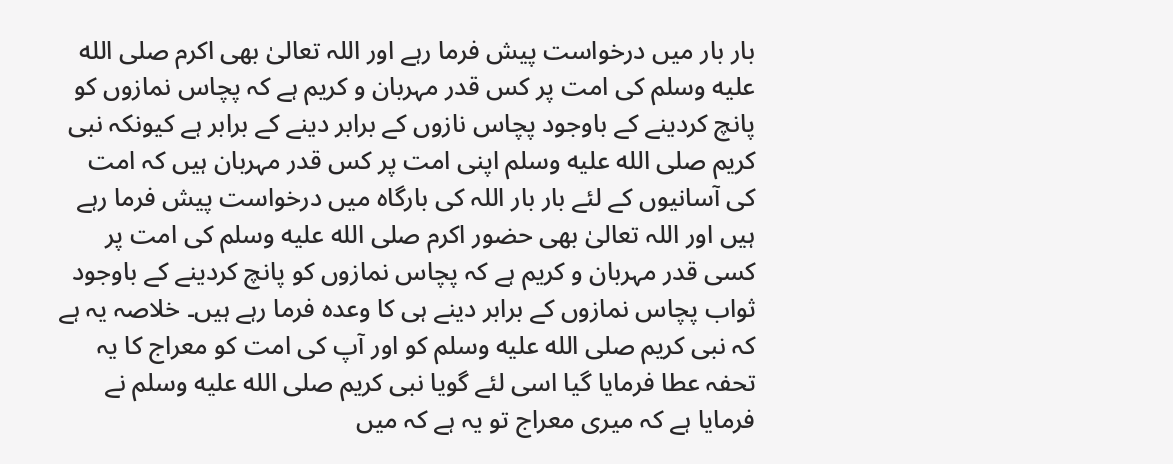بار بار میں درخواست پیش فرما رہے اور اللہ تعالیٰ بھی اکرم صلى الله عليه وسلم کی امت پر کس قدر مہربان و کریم ہے کہ پچاس نمازوں کو پانچ کردینے کے باوجود پچاس نازوں کے برابر دینے کے برابر ہے کیونکہ نبی کریم صلى الله عليه وسلم اپنی امت پر کس قدر مہربان ہیں کہ امت کی آسانیوں کے لئے بار بار اللہ کی بارگاہ میں درخواست پیش فرما رہے ہیں اور اللہ تعالیٰ بھی حضور اکرم صلى الله عليه وسلم کی امت پر کسی قدر مہربان و کریم ہے کہ پچاس نمازوں کو پانچ کردینے کے باوجود ثواب پچاس نمازوں کے برابر دینے ہی کا وعدہ فرما رہے ہیں۔ خلاصہ یہ ہے کہ نبی کریم صلى الله عليه وسلم کو اور آپ کی امت کو معراج کا یہ تحفہ عطا فرمایا گیا اسی لئے گویا نبی کریم صلى الله عليه وسلم نے فرمایا ہے کہ میری معراج تو یہ ہے کہ میں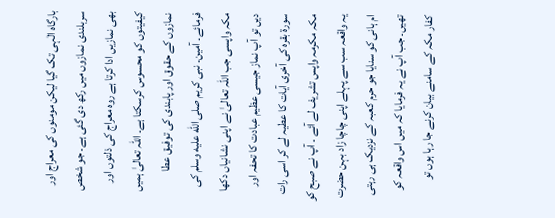بارگاہ الٰہی تک گیا لیکن مومنوں کی معراج اور سربلندی نمازوں میں رکھ دی گئی ہے۔ جو شخص بھی نمازیں ادا کرتا ہے روہ معراج کی ذلتوں اور کیفیتوں کو محسوس کرسکتا ہے۔ اللہ تعالیٰ ہمیں نمازوں کے حقوق اور پابندی کی توفیق عطا فرمائے۔ آمین۔ نبی کریم صلى الله عليه وسلم کی مکہ واپسی جب اللہ تعالیٰ نے اپنی نشانیاں دکھا دیں تو آپ نماز جیسی عظیم عبادت کا تحفہ اور سورة بقرہ کی آخری آیات کا عطیہ لے کر اسی رات مکہ مکرمہ واپس تشریف لے آئے ۔ آپ نے صبح کو یہ واقعہ سب سے پہلے اپنی چاچا زاد بہن حضرت ام ہانی کو سنایا جو حرم کعبہ کے نزدیک ہی رہتی تھیں۔ جب آپ نے یہ فرمایا کہ میں اس واقعہ کو کفار مکہ کے سامنے بیان کرنے جا رہا ہوں تو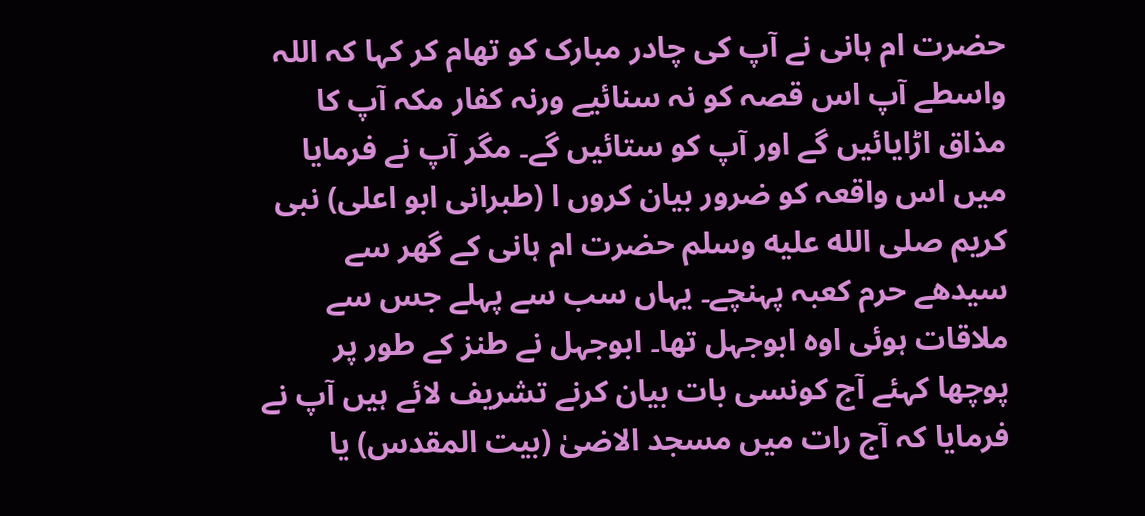حضرت ام ہانی نے آپ کی چادر مبارک کو تھام کر کہا کہ اللہ واسطے آپ اس قصہ کو نہ سنائیے ورنہ کفار مکہ آپ کا مذاق اڑایائیں گے اور آپ کو ستائیں گے۔ مگر آپ نے فرمایا میں اس واقعہ کو ضرور بیان کروں ا (طبرانی ابو اعلی) نبی کریم صلى الله عليه وسلم حضرت ام ہانی کے گھر سے سیدھے حرم کعبہ پہنچے۔ یہاں سب سے پہلے جس سے ملاقات ہوئی اوہ ابوجہل تھا۔ ابوجہل نے طنز کے طور پر پوچھا کہئے آج کونسی بات بیان کرنے تشریف لائے ہیں آپ نے فرمایا کہ آج رات میں مسجد الاضیٰ (بیت المقدس) یا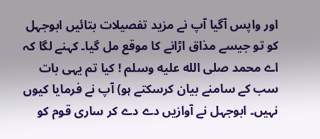اور واپس آگیا آپ نے مزید تفصیلات بتائیں ابوجہل کو تو جیسے مذاق اڑانے کا موقع مل گیا۔ کہنے لگا کہ اے محمد صلى الله عليه وسلم ! کیا تم یہی بات سب کے سامنے بیان کرسکتے ہو) آپ نے فرمایا کیوں نہیں۔ ابوجہل نے آوازیں دے دے کر ساری قوم کو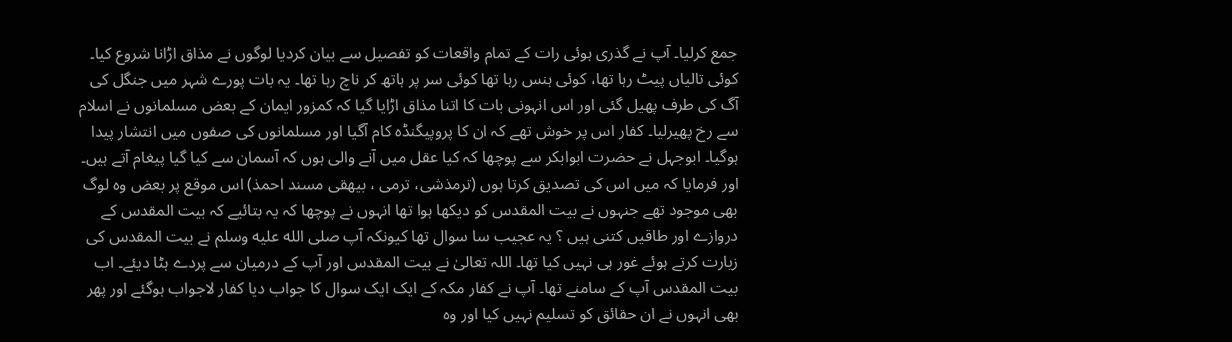جمع کرلیا۔ آپ نے گذری ہوئی رات کے تمام واقعات کو تفصیل سے بیان کردیا لوگوں نے مذاق اڑانا شروع کیا۔ کوئی تالیاں پیٹ رہا تھا، کوئی ہنس رہا تھا کوئی سر پر ہاتھ کر ناچ رہا تھا۔ یہ بات پورے شہر میں جنگل کی آگ کی طرف پھیل گئی اور اس انہونی بات کا اتنا مذاق اڑایا گیا کہ کمزور ایمان کے بعض مسلمانوں نے اسلام سے رخ پھیرلیا۔ کفار اس پر خوش تھے کہ ان کا پروپیگنڈہ کام آگیا اور مسلمانوں کی صفوں میں انتشار پیدا ہوگیا۔ ابوجہل نے حضرت ابوابکر سے پوچھا کہ کیا عقل میں آنے والی ہوں کہ آسمان سے کیا گیا پیغام آتے ہیں۔ اور فرمایا کہ میں اس کی تصدیق کرتا ہوں (ترمذشی، ترمی ، بیھقی مسند احمذ) اس موقع پر بعض وہ لوگ بھی موجود تھے جنہوں نے بیت المقدس کو دیکھا ہوا تھا انہوں نے پوچھا کہ یہ بتائیے کہ بیت المقدس کے دروازے اور طاقیں کتنی ہیں ؟ یہ عجیب سا سوال تھا کیونکہ آپ صلى الله عليه وسلم نے بیت المقدس کی زیارت کرتے ہوئے غور ہی نہیں کیا تھا۔ اللہ تعالیٰ نے بیت المقدس اور آپ کے درمیان سے پردے ہٹا دیئے۔ اب بیت المقدس آپ کے سامنے تھا۔ آپ نے کفار مکہ کے ایک ایک سوال کا جواب دیا کفار لاجواب ہوگئے اور پھر بھی انہوں نے ان حقائق کو تسلیم نہیں کیا اور وہ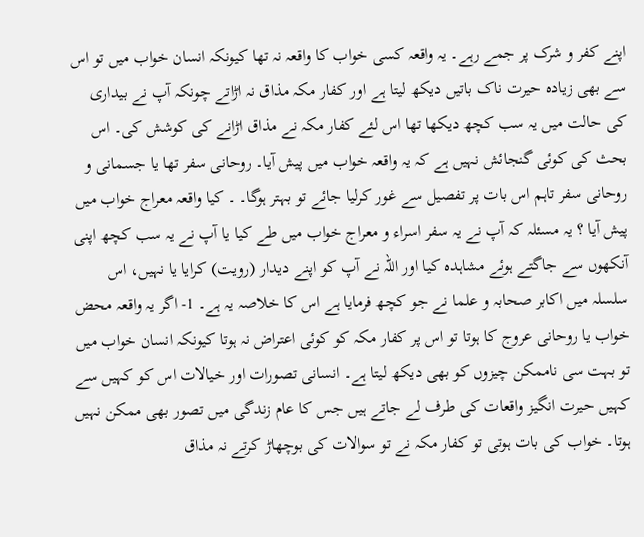اپنے کفر و شرک پر جمے رہے۔ یہ واقعہ کسی خواب کا واقعہ نہ تھا کیونکہ انسان خواب میں تو اس سے بھی زیادہ حیرت ناک باتیں دیکھ لیتا ہے اور کفار مکہ مذاق نہ اڑاتے چونکہ آپ نے بیداری کی حالت میں یہ سب کچھ دیکھا تھا اس لئے کفار مکہ نے مذاق اڑانے کی کوشش کی۔ اس بحث کی کوئی گنجائش نہیں ہے کہ یہ واقعہ خواب میں پیش آیا۔ روحانی سفر تھا یا جسمانی و روحانی سفر تاہم اس بات پر تفصیل سے غور کرلیا جائے تو بہتر ہوگا۔ ۔ کیا واقعہ معراج خواب میں پیش آیا ؟ یہ مسئلہ کہ آپ نے یہ سفر اسراء و معراج خواب میں طے کیا یا آپ نے یہ سب کچھ اپنی آنکھوں سے جاگتے ہوئے مشاہدہ کیا اور اللہ نے آپ کو اپنے دیدار (رویت) کرایا یا نہیں، اس سلسلہ میں اکابر صحابہ و علما نے جو کچھ فرمایا ہے اس کا خلاصہ یہ ہے۔ 1- اگر یہ واقعہ محض خواب یا روحانی عروج کا ہوتا تو اس پر کفار مکہ کو کوئی اعتراض نہ ہوتا کیونکہ انسان خواب میں تو بہت سی ناممکن چیزوں کو بھی دیکھ لیتا ہے۔ انسانی تصورات اور خیالات اس کو کہیں سے کہیں حیرت انگیز واقعات کی طرف لے جاتے ہیں جس کا عام زندگی میں تصور بھی ممکن نہیں ہوتا۔ خواب کی بات ہوتی تو کفار مکہ نے تو سوالات کی بوچھاڑ کرتے نہ مذاق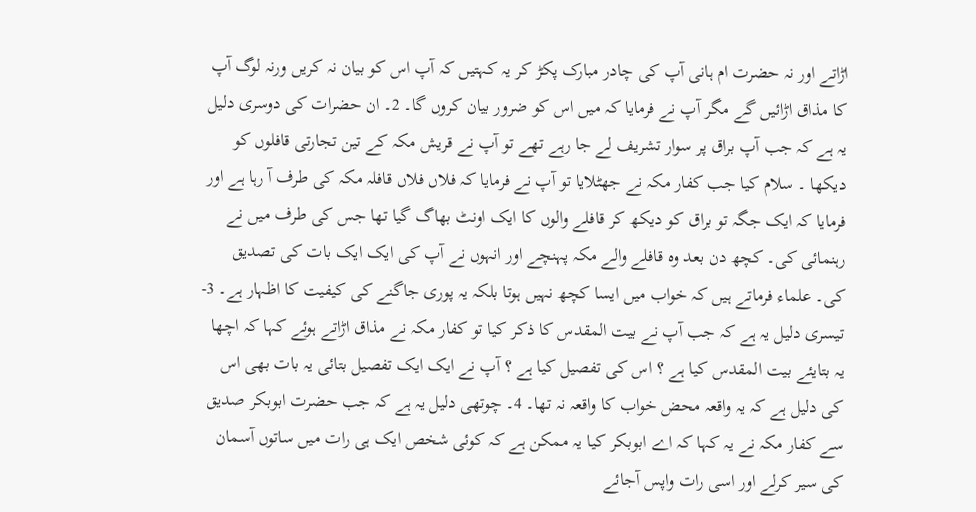اڑاتے اور نہ حضرت ام ہانی آپ کی چادر مبارک پکڑ کر یہ کہتیں کہ آپ اس کو بیان نہ کریں ورنہ لوگ آپ کا مذاق اڑائیں گے مگر آپ نے فرمایا کہ میں اس کو ضرور بیان کروں گا۔ 2۔ ان حضرات کی دوسری دلیل یہ ہے کہ جب آپ براق پر سوار تشریف لے جا رہے تھے تو آپ نے قریش مکہ کے تین تجارتی قافلوں کو دیکھا ۔ سلام کیا جب کفار مکہ نے جھٹلایا تو آپ نے فرمایا کہ فلاں فلاں قافلہ مکہ کی طرف آ رہا ہے اور فرمایا کہ ایک جگہ تو براق کو دیکھ کر قافلے والوں کا ایک اونٹ بھاگ گیا تھا جس کی طرف میں نے رہنمائی کی۔ کچھ دن بعد وہ قافلے والے مکہ پہنچے اور انہوں نے آپ کی ایک ایک بات کی تصدیق کی۔ علماء فرماتے ہیں کہ خواب میں ایسا کچھ نہیں ہوتا بلکہ یہ پوری جاگنے کی کیفیت کا اظہار ہے۔ 3- تیسری دلیل یہ ہے کہ جب آپ نے بیت المقدس کا ذکر کیا تو کفار مکہ نے مذاق اڑاتے ہوئے کہا کہ اچھا یہ بتایئے بیت المقدس کیا ہے ؟ اس کی تفصیل کیا ہے ؟ آپ نے ایک ایک تفصیل بتائی یہ بات بھی اس کی دلیل ہے کہ یہ واقعہ محض خواب کا واقعہ نہ تھا۔ 4۔ چوتھی دلیل یہ ہے کہ جب حضرت ابوبکر صدیق سے کفار مکہ نے یہ کہا کہ اے ابوبکر کیا یہ ممکن ہے کہ کوئی شخص ایک ہی رات میں ساتوں آسمان کی سیر کرلے اور اسی رات واپس آجائے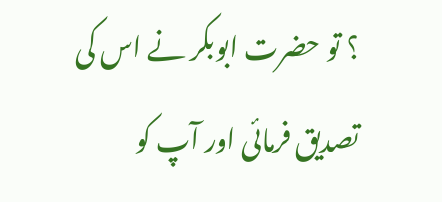؟ تو حضرت ابوبکر نے اس کی تصدیق فرمائی اور آپ کو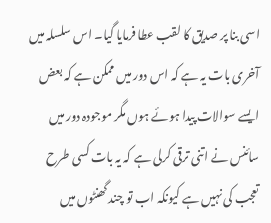اسی بنا پر صدیق کا لقب عطا فرمایا گیا۔ اس سلسلہ میں آخری بات یہ ہے کہ اس دور میں ممکن ہے کہ بعض ایسے سوالات پیدا ہوئے ہوں مگر موجودہ دور میں سائنس نے اتنی ترقی کرلی ہے کہ یہ بات کسی طرح تعجب کی نہیں ہے کیونکہ اب تو چند گھنٹوں میں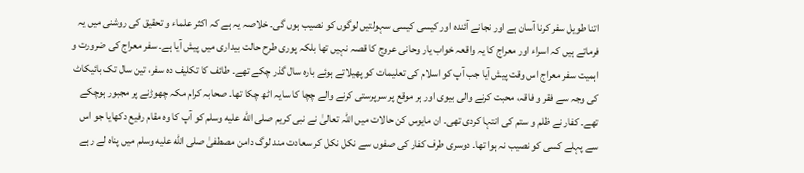اتنا طویل سفر کرنا آسان ہے اور نجانے آئندہ اور کیسی کیسی سہولتیں لوگوں کو نصیب ہوں گی۔ خلاصہ یہ ہے کہ اکثر علماء و تحقیق کی روشنی میں یہ فرماتے ہیں کہ اسراء اور معراج کا یہ واقعہ خواب یار وحانی عروج کا قصہ نہیں تھا بلکہ پوری طرح حالت بیداری میں پیش آیا ہے۔ سفر معراج کی ضرورت و اہمیت سفر معراج اس وقت پیش آیا جب آپ کو اسلام کی تعلیمات کو پھیلاتے ہوئے بارہ سال گذر چکے تھے۔ طائف کا تکلیف دہ سفر، تین سال تک بائیکاٹ کی وجہ سے فقر و فاقہ، محبت کرنے والی بیوی اور ہر موقع پر سرپرستی کرنے والے چچا کا سایہ اٹھ چکا تھا۔ صحابہ کرام مکہ چھوڑنے پر مجبور ہوچکے تھے۔ کفار نے ظلم و ستم کی انتہا کردی تھی۔ ان مایوس کن حالات میں اللہ تعالیٰ نے نبی کریم صلى الله عليه وسلم کو آپ کا وہ مقام رفیع دکھایا جو اس سے پہلے کسی کو نصیب نہ ہوا تھا۔ دوسری طرف کفار کی صفوں سے نکل نکل کر سعادت مند لوگ دامن مصطفیٰ صلى الله عليه وسلم میں پناہ لے رہے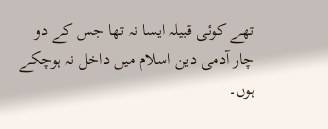تھے کوئی قبیلہ ایسا نہ تھا جس کے دو چار آدمی دین اسلام میں داخل نہ ہوچکے ہوں۔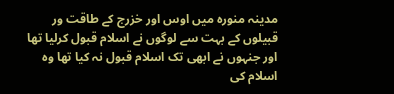مدینہ منورہ میں اوس اور خزرج کے طاقت ور قبیلوں کے بہت سے لوگوں نے اسلام قبول کرلیا تھا اور جنہوں نے ابھی تک اسلام قبول نہ کیا تھا وہ اسلام کی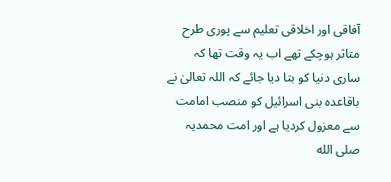آفاقی اور اخلاقی تعلیم سے پوری طرح متاثر ہوچکے تھے اب یہ وقت تھا کہ ساری دنیا کو بتا دیا جائے کہ اللہ تعالیٰ نے باقاعدہ بنی اسرائیل کو منصب امامت سے معزول کردیا ہے اور امت محمدیہ صلى الله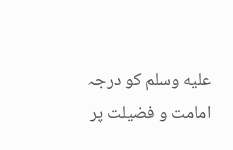عليه وسلم کو درجہ امامت و فضیلت پر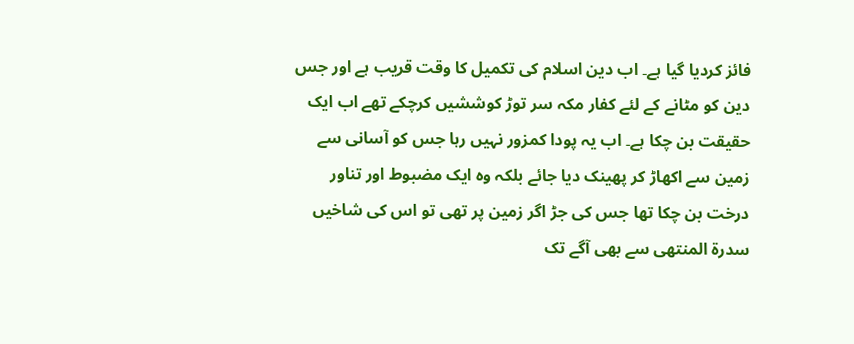فائز کردیا گیا ہے۔ اب دین اسلام کی تکمیل کا وقت قریب ہے اور جس دین کو مٹانے کے لئے کفار مکہ سر توڑ کوششیں کرچکے تھے اب ایک حقیقت بن چکا ہے۔ اب یہ پودا کمزور نہیں رہا جس کو آسانی سے زمین سے اکھاڑ کر پھینک دیا جائے بلکہ وہ ایک مضبوط اور تناور درخت بن چکا تھا جس کی جڑ اگر زمین پر تھی تو اس کی شاخیں سدرۃ المنتھی سے بھی آگے تک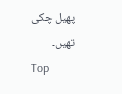پھیل چکی تھیں۔
Top